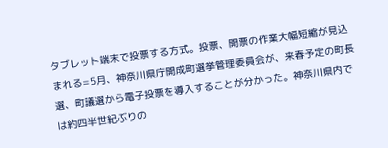タブレット端末で投票する方式。投票、開票の作業大幅短縮が見込まれる=5月、神奈川県庁開成町選挙管理委員会が、来春予定の町長選、町議選から電子投票を導入することが分かった。神奈川県内では約四半世紀ぶりの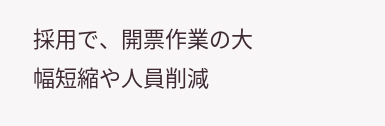採用で、開票作業の大幅短縮や人員削減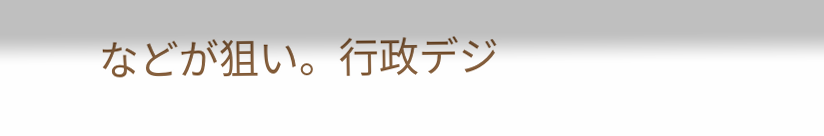などが狙い。行政デジ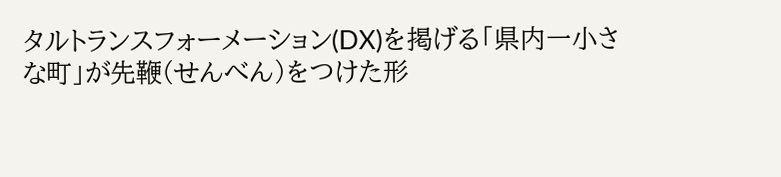タルトランスフォーメーション(DX)を掲げる「県内一小さな町」が先鞭(せんべん)をつけた形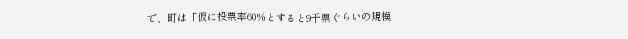で、町は「仮に投票率60%とすると9千票ぐらいの規模